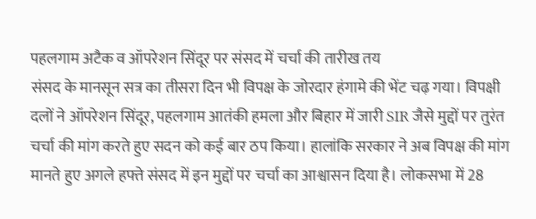पहलगाम अटैक व ऑपरेशन सिंदूर पर संसद में चर्चा की तारीख तय
संसद के मानसून सत्र का तीसरा दिन भी विपक्ष के जोरदार हंगामे की भेंट चढ़ गया। विपक्षी दलों ने ऑपरेशन सिंदूर, पहलगाम आतंकी हमला और बिहार में जारी SIR जैसे मुद्दों पर तुरंत चर्चा की मांग करते हुए सदन को कई बार ठप किया। हालांकि सरकार ने अब विपक्ष की मांग मानते हुए अगले हफ्ते संसद में इन मुद्दों पर चर्चा का आश्वासन दिया है। लोकसभा में 28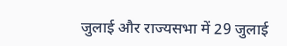जुलाई और राज्यसभा में 29 जुलाई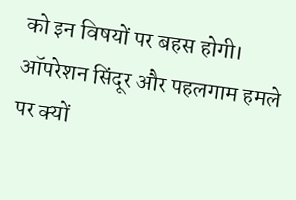को इन विषयों पर बहस होगी।
ऑपरेशन सिंदूर और पहलगाम हमले पर क्यों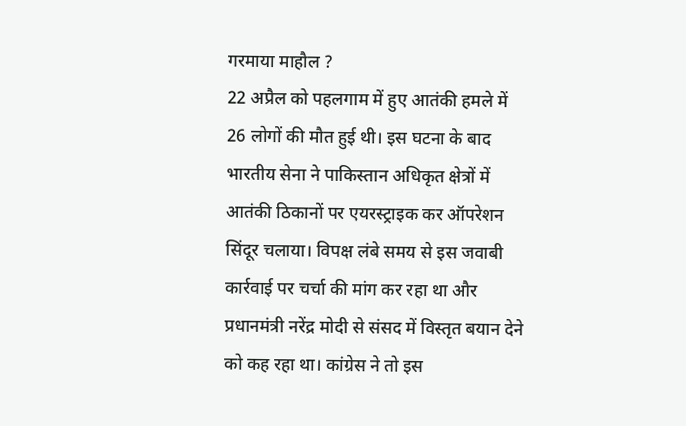गरमाया माहौल ?
22 अप्रैल को पहलगाम में हुए आतंकी हमले में 26 लोगों की मौत हुई थी। इस घटना के बाद भारतीय सेना ने पाकिस्तान अधिकृत क्षेत्रों में आतंकी ठिकानों पर एयरस्ट्राइक कर ऑपरेशन सिंदूर चलाया। विपक्ष लंबे समय से इस जवाबी कार्रवाई पर चर्चा की मांग कर रहा था और प्रधानमंत्री नरेंद्र मोदी से संसद में विस्तृत बयान देने को कह रहा था। कांग्रेस ने तो इस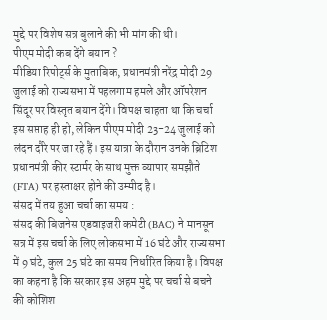मुद्दे पर विशेष सत्र बुलाने की भी मांग की थी।
पीएम मोदी कब देंगे बयान ?
मीडिया रिपोर्ट्स के मुताबिक, प्रधानमंत्री नरेंद्र मोदी 29 जुलाई को राज्यसभा में पहलगाम हमले और ऑपरेशन सिंदूर पर विस्तृत बयान देंगे। विपक्ष चाहता था कि चर्चा इस सप्ताह ही हो, लेकिन पीएम मोदी 23-24 जुलाई को लंदन दौरे पर जा रहे हैं। इस यात्रा के दौरान उनके ब्रिटिश प्रधानमंत्री कीर स्टार्मर के साथ मुक्त व्यापार समझौते (FTA) पर हस्ताक्षर होने की उम्मीद है।
संसद में तय हुआ चर्चा का समय :
संसद की बिजनेस एडवाइजरी कमेटी (BAC) ने मानसून सत्र में इस चर्चा के लिए लोकसभा में 16 घंटे और राज्यसभा में 9 घंटे, कुल 25 घंटे का समय निर्धारित किया है। विपक्ष का कहना है कि सरकार इस अहम मुद्दे पर चर्चा से बचने की कोशिश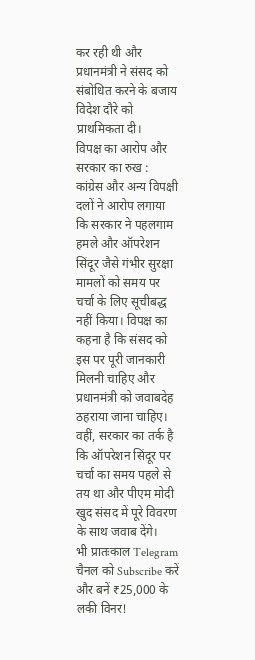कर रही थी और प्रधानमंत्री ने संसद को संबोधित करने के बजाय विदेश दौरे को प्राथमिकता दी।
विपक्ष का आरोप और सरकार का रुख :
कांग्रेस और अन्य विपक्षी दलों ने आरोप लगाया कि सरकार ने पहलगाम हमले और ऑपरेशन सिंदूर जैसे गंभीर सुरक्षा मामलों को समय पर चर्चा के लिए सूचीबद्ध नहीं किया। विपक्ष का कहना है कि संसद को इस पर पूरी जानकारी मिलनी चाहिए और प्रधानमंत्री को जवाबदेह ठहराया जाना चाहिए। वहीं, सरकार का तर्क है कि ऑपरेशन सिंदूर पर चर्चा का समय पहले से तय था और पीएम मोदी खुद संसद में पूरे विवरण के साथ जवाब देंगे।
भी प्रातःकाल Telegram चैनल को Subscribe करें और बनें ₹25,000 के लकी विनर!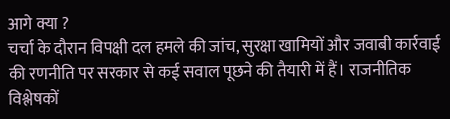आगे क्या ?
चर्चा के दौरान विपक्षी दल हमले की जांच, सुरक्षा खामियों और जवाबी कार्रवाई की रणनीति पर सरकार से कई सवाल पूछने की तैयारी में हैं। राजनीतिक विश्लेषकों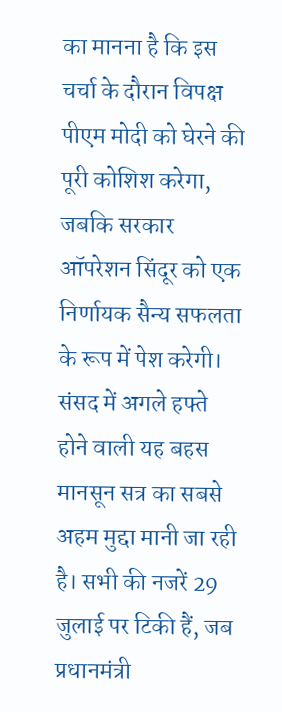का मानना है कि इस चर्चा के दौरान विपक्ष पीएम मोदी को घेरने की पूरी कोशिश करेगा, जबकि सरकार ऑपरेशन सिंदूर को एक निर्णायक सैन्य सफलता के रूप में पेश करेगी। संसद में अगले हफ्ते होने वाली यह बहस मानसून सत्र का सबसे अहम मुद्दा मानी जा रही है। सभी की नजरें 29 जुलाई पर टिकी हैं, जब प्रधानमंत्री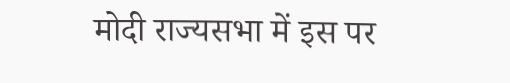मोदी राज्यसभा में इस पर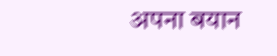अपना बयान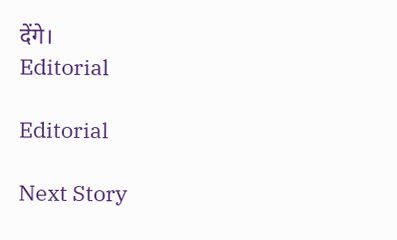देंगे।
Editorial

Editorial

Next Story